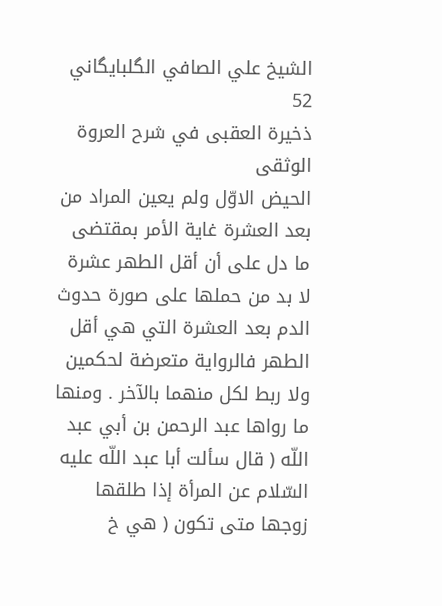الشيخ علي الصافي الگلبايگاني
52
ذخيرة العقبى في شرح العروة الوثقى
الحيض الاوّل ولم يعين المراد من بعد العشرة غاية الأمر بمقتضى ما دل على أن أقل الطهر عشرة لا بد من حملها على صورة حدوث الدم بعد العشرة التي هي أقل الطهر فالرواية متعرضة لحكمين ولا ربط لكل منهما بالآخر . ومنها ما رواها عبد الرحمن بن أبي عبد اللّه ( قال سألت أبا عبد اللّه عليه السّلام عن المرأة إذا طلقها زوجها متى تكون ( هي خ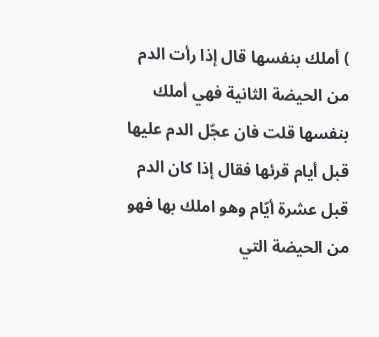) أملك بنفسها قال إذا رأت الدم من الحيضة الثانية فهي أملك بنفسها قلت فان عجّل الدم عليها قبل أيام قرئها فقال إذا كان الدم قبل عشرة أيّام وهو املك بها فهو من الحيضة التي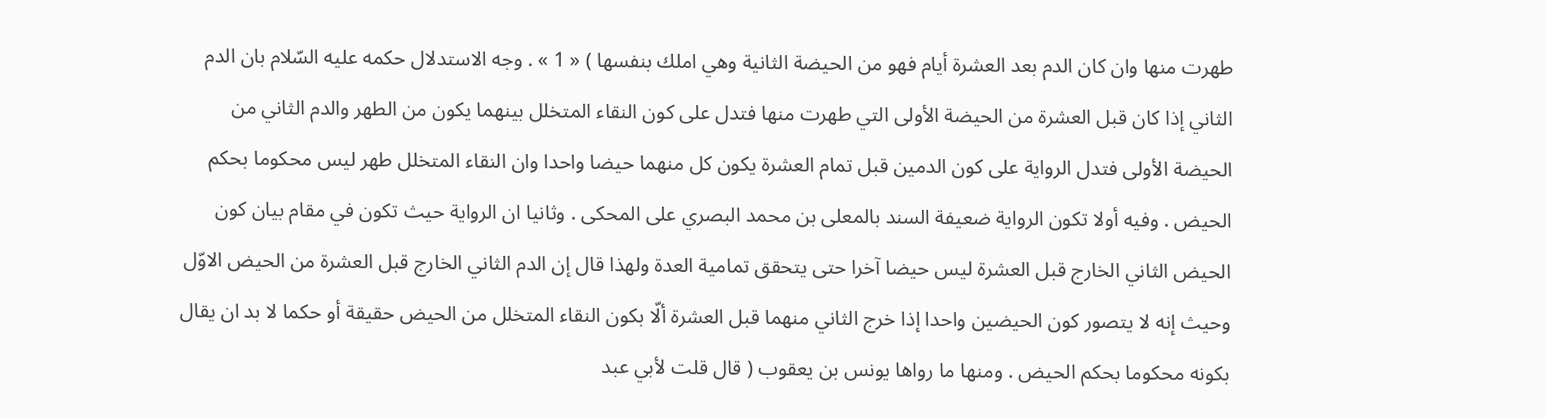طهرت منها وان كان الدم بعد العشرة أيام فهو من الحيضة الثانية وهي املك بنفسها ) « 1 » . وجه الاستدلال حكمه عليه السّلام بان الدم الثاني إذا كان قبل العشرة من الحيضة الأولى التي طهرت منها فتدل على كون النقاء المتخلل بينهما يكون من الطهر والدم الثاني من الحيضة الأولى فتدل الرواية على كون الدمين قبل تمام العشرة يكون كل منهما حيضا واحدا وان النقاء المتخلل طهر ليس محكوما بحكم الحيض . وفيه أولا تكون الرواية ضعيفة السند بالمعلى بن محمد البصري على المحكى . وثانيا ان الرواية حيث تكون في مقام بيان كون الحيض الثاني الخارج قبل العشرة ليس حيضا آخرا حتى يتحقق تمامية العدة ولهذا قال إن الدم الثاني الخارج قبل العشرة من الحيض الاوّل وحيث إنه لا يتصور كون الحيضين واحدا إذا خرج الثاني منهما قبل العشرة ألّا بكون النقاء المتخلل من الحيض حقيقة أو حكما لا بد ان يقال بكونه محكوما بحكم الحيض . ومنها ما رواها يونس بن يعقوب ( قال قلت لأبي عبد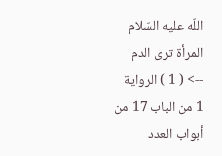اللّه عليه السّلام المرأة ترى الدم
--> ( 1 ) الرواية 1 من الباب 17 من أبواب العدد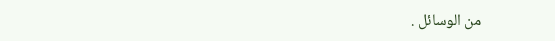من الوسائل .